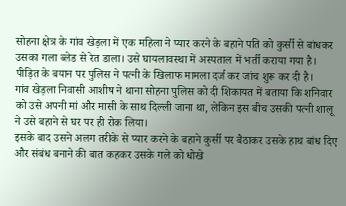सोहना क्षेत्र के गांव खेड़ला में एक महिला ने प्यार करने के बहाने पति को कुर्सी से बांधकर उसका गला ब्लेड से रेत डाला। उसे घायलावस्था में अस्पताल में भर्ती कराया गया है। पीड़ित के बयान पर पुलिस ने पत्नी के खिलाफ मामला दर्ज कर जांच शुरू कर दी है।
गांव खेड़ला निवासी आशीष ने थाना सोहना पुलिस को दी शिकायत में बताया कि शनिवार को उसे अपनी मां और मासी के साथ दिल्ली जाना था, लेकिन इस बीच उसकी पत्नी शालू ने उसे बहाने से घर पर ही रोक लिया।
इसके बाद उसने अलग तरीके से प्यार करने के बहाने कुर्सी पर बैठाकर उसके हाथ बांध दिए और संबंध बनाने की बात कहकर उसके गले को धोखे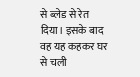से ब्लेड से रेत दिया। इसके बाद वह यह कहकर घर से चली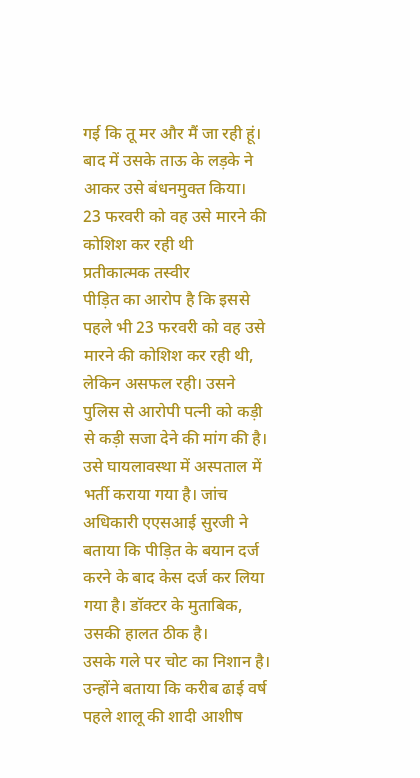गई कि तू मर और मैं जा रही हूं। बाद में उसके ताऊ के लड़के ने आकर उसे बंधनमुक्त किया।
23 फरवरी को वह उसे मारने की कोशिश कर रही थी
प्रतीकात्मक तस्वीर
पीड़ित का आरोप है कि इससे पहले भी 23 फरवरी को वह उसे मारने की कोशिश कर रही थी, लेकिन असफल रही। उसने पुलिस से आरोपी पत्नी को कड़ी से कड़ी सजा देने की मांग की है।
उसे घायलावस्था में अस्पताल में भर्ती कराया गया है। जांच अधिकारी एएसआई सुरजी ने बताया कि पीड़ित के बयान दर्ज करने के बाद केस दर्ज कर लिया गया है। डॉक्टर के मुताबिक, उसकी हालत ठीक है।
उसके गले पर चोट का निशान है। उन्होंने बताया कि करीब ढाई वर्ष पहले शालू की शादी आशीष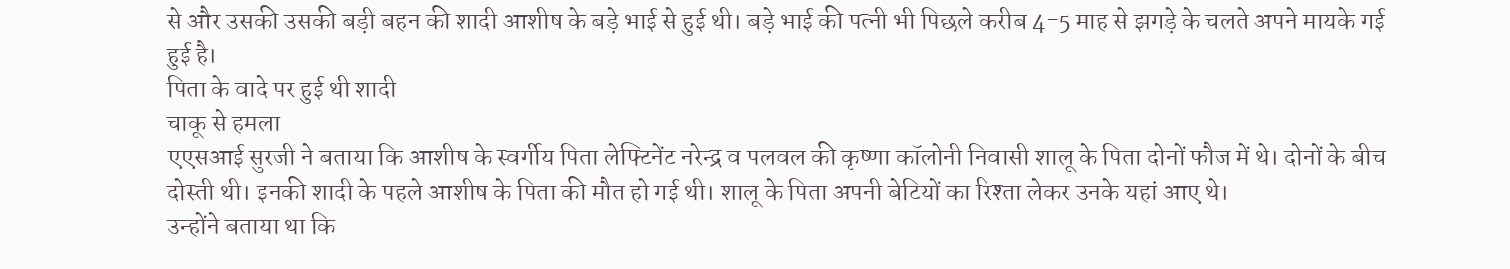से और उसकी उसकी बड़ी बहन की शादी आशीष के बड़े भाई से हुई थी। बड़े भाई की पत्नी भी पिछले करीब 4-5 माह से झगड़े के चलते अपने मायके गई हुई है।
पिता के वादे पर हुई थी शादी
चाकू से हमला
एएसआई सुरजी ने बताया कि आशीष के स्वर्गीय पिता लेफ्टिनेंट नरेन्द्र व पलवल की कृष्णा कॉलोनी निवासी शालू के पिता दोनों फौज में थे। दोनों के बीच दोस्ती थी। इनकी शादी के पहले आशीष के पिता की मौत हो गई थी। शालू के पिता अपनी बेटियों का रिश्ता लेकर उनके यहां आए थे।
उन्होंने बताया था कि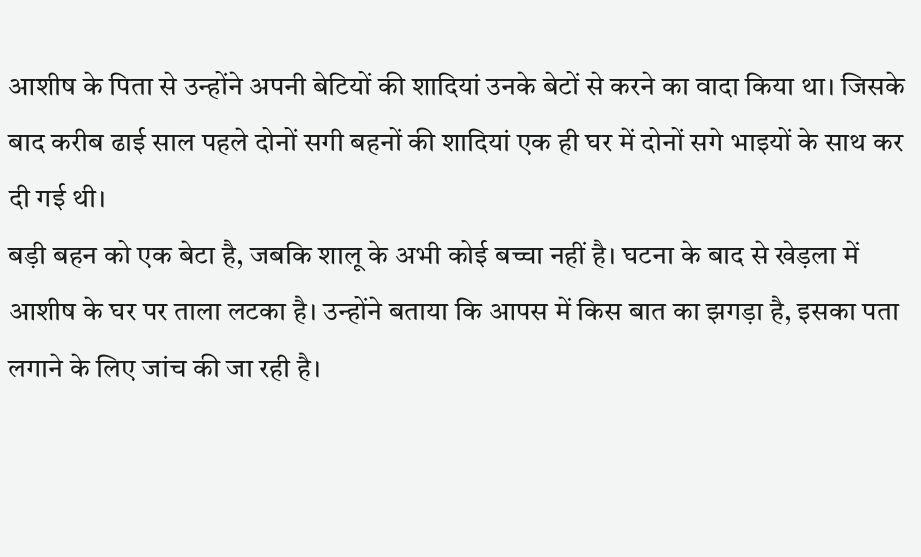आशीष के पिता से उन्होंने अपनी बेटियों की शादियां उनके बेटों से करने का वादा किया था। जिसके बाद करीब ढाई साल पहले दोनों सगी बहनों की शादियां एक ही घर में दोनों सगे भाइयों के साथ कर दी गई थी।
बड़ी बहन को एक बेटा है, जबकि शालू के अभी कोई बच्चा नहीं है। घटना के बाद से खेड़ला में आशीष के घर पर ताला लटका है। उन्होंने बताया कि आपस में किस बात का झगड़ा है, इसका पता लगाने के लिए जांच की जा रही है।